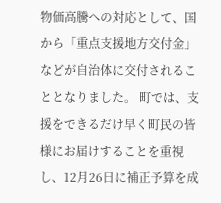物価高騰への対応として、国から「重点支援地方交付金」などが自治体に交付されることとなりました。 町では、支援をできるだけ早く町民の皆様にお届けすることを重視し、12月26日に補正予算を成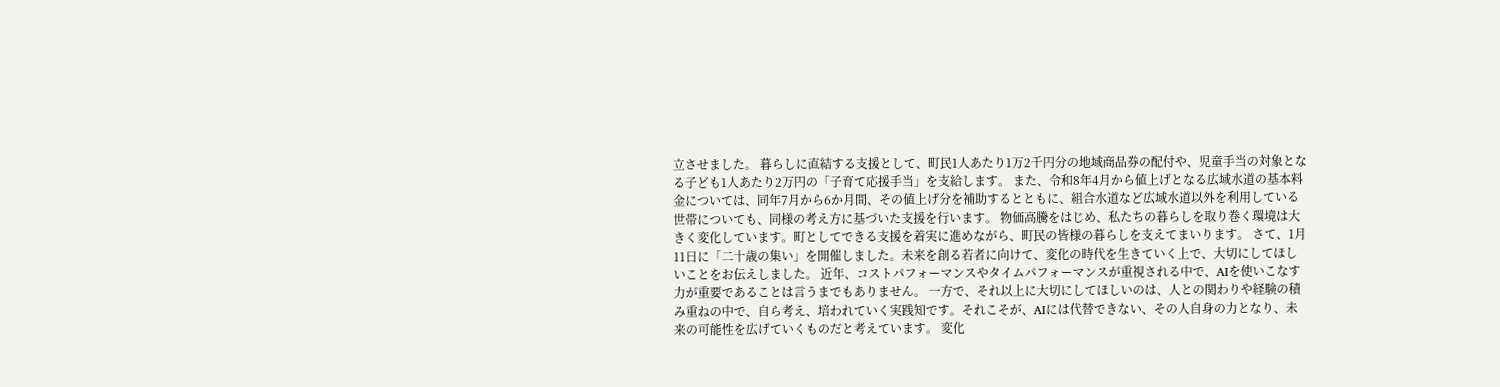立させました。 暮らしに直結する支援として、町民1人あたり1万2千円分の地域商品券の配付や、児童手当の対象となる子ども1人あたり2万円の「子育て応援手当」を支給します。 また、令和8年4月から値上げとなる広域水道の基本料金については、同年7月から6か月間、その値上げ分を補助するとともに、組合水道など広域水道以外を利用している世帯についても、同様の考え方に基づいた支援を行います。 物価高騰をはじめ、私たちの暮らしを取り巻く環境は大きく変化しています。町としてできる支援を着実に進めながら、町民の皆様の暮らしを支えてまいります。 さて、1月11日に「二十歳の集い」を開催しました。未来を創る若者に向けて、変化の時代を生きていく上で、大切にしてほしいことをお伝えしました。 近年、コストパフォーマンスやタイムパフォーマンスが重視される中で、AIを使いこなす力が重要であることは言うまでもありません。 一方で、それ以上に大切にしてほしいのは、人との関わりや経験の積み重ねの中で、自ら考え、培われていく実践知です。それこそが、AIには代替できない、その人自身の力となり、未来の可能性を広げていくものだと考えています。 変化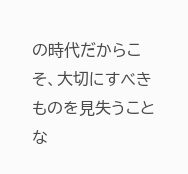の時代だからこそ、大切にすべきものを見失うことな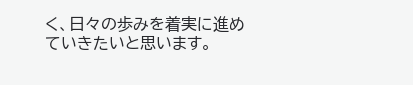く、日々の歩みを着実に進めていきたいと思います。